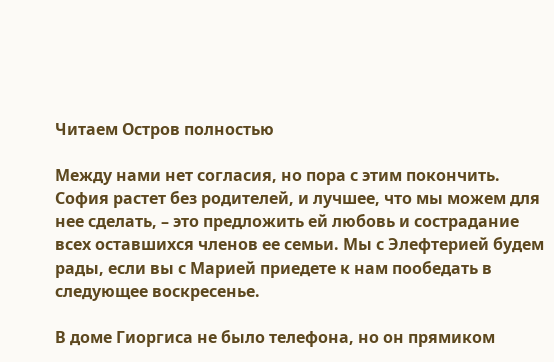Читаем Остров полностью

Между нами нет согласия, но пора с этим покончить. София растет без родителей, и лучшее, что мы можем для нее сделать, – это предложить ей любовь и сострадание всех оставшихся членов ее семьи. Мы с Элефтерией будем рады, если вы с Марией приедете к нам пообедать в следующее воскресенье.

В доме Гиоргиса не было телефона, но он прямиком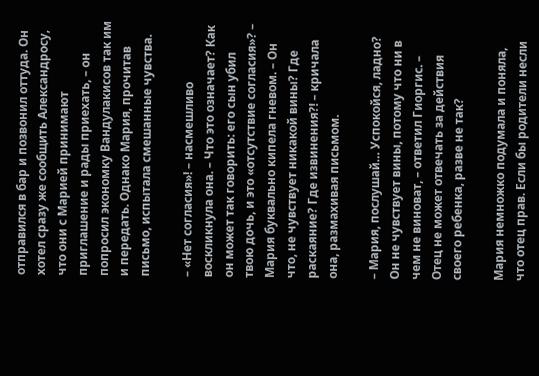отправился в бар и позвонил оттуда. Он хотел сразу же сообщить Александросу, что они с Марией принимают приглашение и рады приехать, – он попросил экономку Вандулакисов так им и передать. Однако Мария, прочитав письмо, испытала смешанные чувства.

– «Нет согласия»! – насмешливо воскликнула она. – Что это означает? Как он может так говорить: его сын убил твою дочь, и это «отсутствие согласия»? – Мария буквально кипела гневом. – Он что, не чувствует никакой вины? Где раскаяние? Где извинения?! – кричала она, размахивая письмом.

– Мария, послушай… Успокойся, ладно? Он не чувствует вины, потому что ни в чем не виноват, – ответил Гиоргис. – Отец не может отвечать за действия своего ребенка, разве не так?

Мария немножко подумала и поняла, что отец прав. Если бы родители несли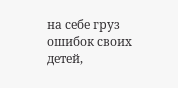на себе груз ошибок своих детей,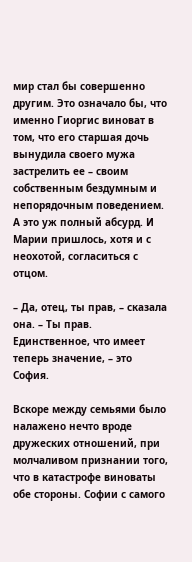мир стал бы совершенно другим. Это означало бы, что именно Гиоргис виноват в том, что его старшая дочь вынудила своего мужа застрелить ее – своим собственным бездумным и непорядочным поведением. А это уж полный абсурд. И Марии пришлось, хотя и с неохотой, согласиться с отцом.

– Да, отец, ты прав, – сказала она. – Ты прав. Единственное, что имеет теперь значение, – это София.

Вскоре между семьями было налажено нечто вроде дружеских отношений, при молчаливом признании того, что в катастрофе виноваты обе стороны. Софии с самого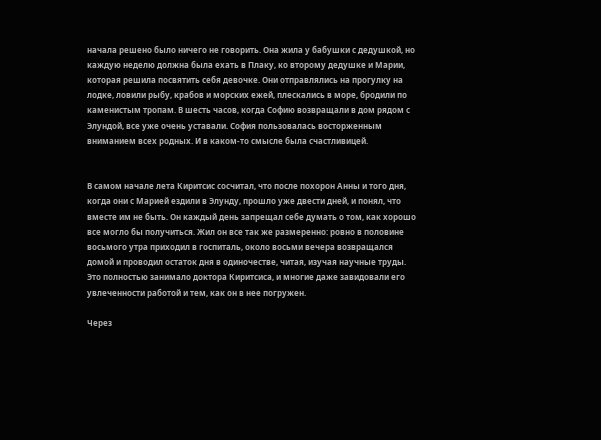начала решено было ничего не говорить. Она жила у бабушки с дедушкой, но каждую неделю должна была ехать в Плаку, ко второму дедушке и Марии, которая решила посвятить себя девочке. Они отправлялись на прогулку на лодке, ловили рыбу, крабов и морских ежей, плескались в море, бродили по каменистым тропам. В шесть часов, когда Софию возвращали в дом рядом с Элундой, все уже очень уставали. София пользовалась восторженным вниманием всех родных. И в каком-то смысле была счастливицей.


В самом начале лета Киритсис сосчитал, что после похорон Анны и того дня, когда они с Марией ездили в Элунду, прошло уже двести дней, и понял, что вместе им не быть. Он каждый день запрещал себе думать о том, как хорошо все могло бы получиться. Жил он все так же размеренно: ровно в половине восьмого утра приходил в госпиталь, около восьми вечера возвращался домой и проводил остаток дня в одиночестве, читая, изучая научные труды. Это полностью занимало доктора Киритсиса, и многие даже завидовали его увлеченности работой и тем, как он в нее погружен.

Через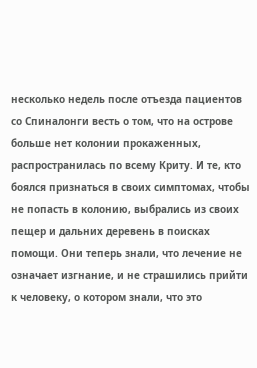несколько недель после отъезда пациентов со Спиналонги весть о том, что на острове больше нет колонии прокаженных, распространилась по всему Криту. И те, кто боялся признаться в своих симптомах, чтобы не попасть в колонию, выбрались из своих пещер и дальних деревень в поисках помощи. Они теперь знали, что лечение не означает изгнание, и не страшились прийти к человеку, о котором знали, что это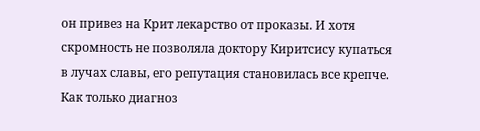он привез на Крит лекарство от проказы. И хотя скромность не позволяла доктору Киритсису купаться в лучах славы, его репутация становилась все крепче. Как только диагноз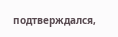подтверждался,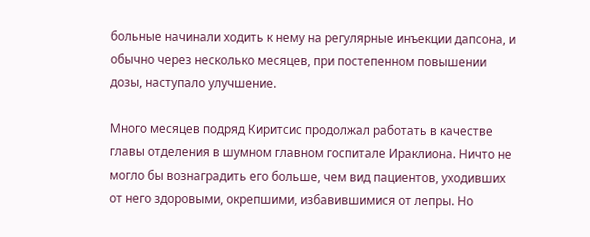больные начинали ходить к нему на регулярные инъекции дапсона, и обычно через несколько месяцев, при постепенном повышении дозы, наступало улучшение.

Много месяцев подряд Киритсис продолжал работать в качестве главы отделения в шумном главном госпитале Ираклиона. Ничто не могло бы вознаградить его больше, чем вид пациентов, уходивших от него здоровыми, окрепшими, избавившимися от лепры. Но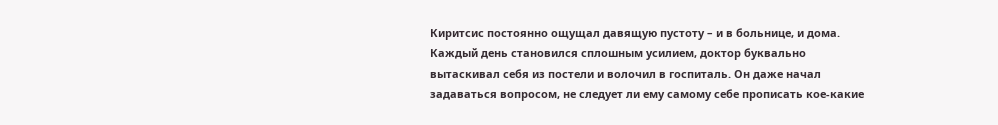Киритсис постоянно ощущал давящую пустоту – и в больнице, и дома. Каждый день становился сплошным усилием, доктор буквально вытаскивал себя из постели и волочил в госпиталь. Он даже начал задаваться вопросом, не следует ли ему самому себе прописать кое-какие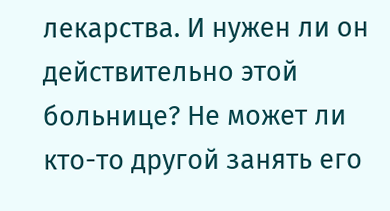лекарства. И нужен ли он действительно этой больнице? Не может ли кто-то другой занять его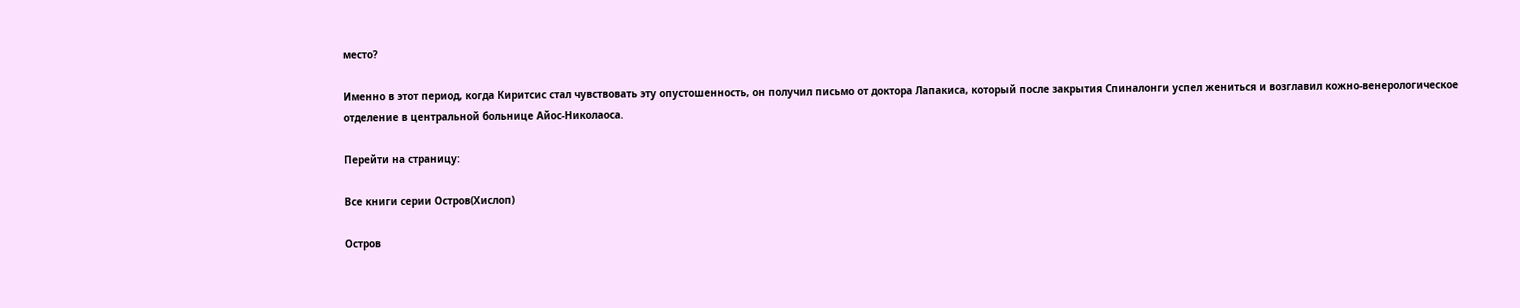место?

Именно в этот период, когда Киритсис стал чувствовать эту опустошенность, он получил письмо от доктора Лапакиса, который после закрытия Спиналонги успел жениться и возглавил кожно-венерологическое отделение в центральной больнице Айос-Николаоса.

Перейти на страницу:

Все книги серии Остров(Хислоп)

Остров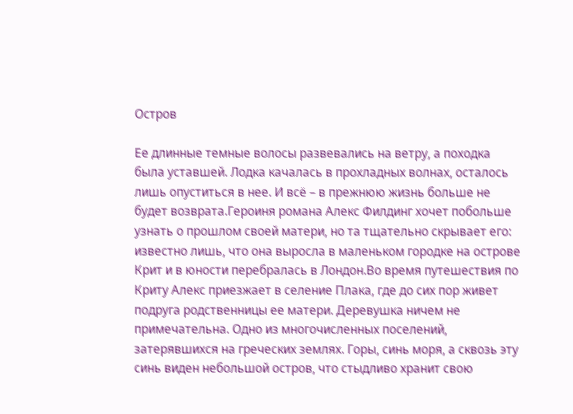Остров

Ее длинные темные волосы развевались на ветру, а походка была уставшей. Лодка качалась в прохладных волнах, осталось лишь опуститься в нее. И всё – в прежнюю жизнь больше не будет возврата.Героиня романа Алекс Филдинг хочет побольше узнать о прошлом своей матери, но та тщательно скрывает его: известно лишь, что она выросла в маленьком городке на острове Крит и в юности перебралась в Лондон.Во время путешествия по Криту Алекс приезжает в селение Плака, где до сих пор живет подруга родственницы ее матери. Деревушка ничем не примечательна. Одно из многочисленных поселений, затерявшихся на греческих землях. Горы, синь моря, а сквозь эту синь виден небольшой остров, что стыдливо хранит свою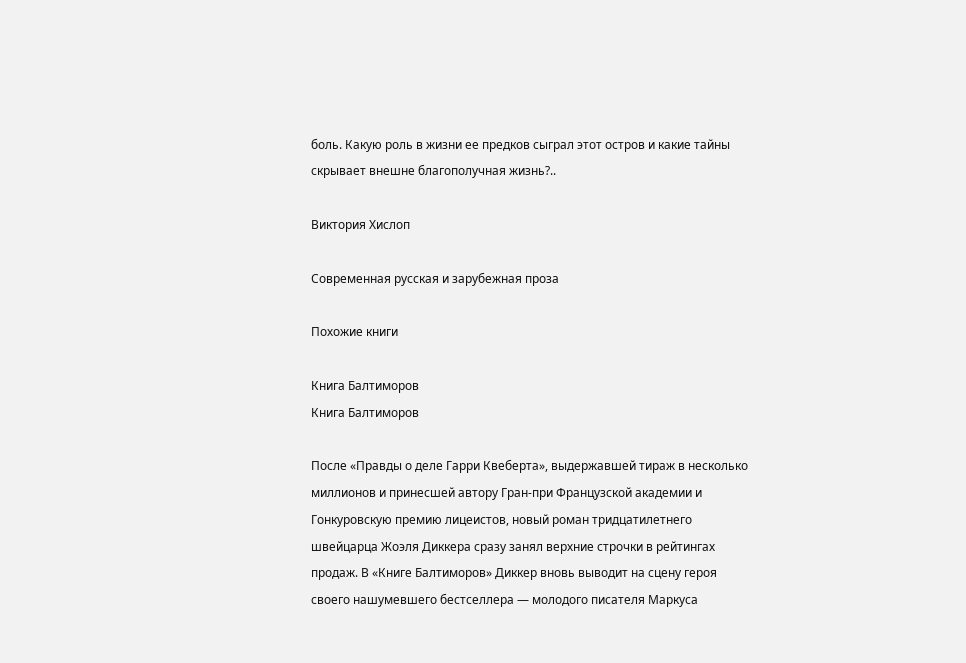боль. Какую роль в жизни ее предков сыграл этот остров и какие тайны скрывает внешне благополучная жизнь?..

Виктория Хислоп

Современная русская и зарубежная проза

Похожие книги

Книга Балтиморов
Книга Балтиморов

После «Правды о деле Гарри Квеберта», выдержавшей тираж в несколько миллионов и принесшей автору Гран-при Французской академии и Гонкуровскую премию лицеистов, новый роман тридцатилетнего швейцарца Жоэля Диккера сразу занял верхние строчки в рейтингах продаж. В «Книге Балтиморов» Диккер вновь выводит на сцену героя своего нашумевшего бестселлера — молодого писателя Маркуса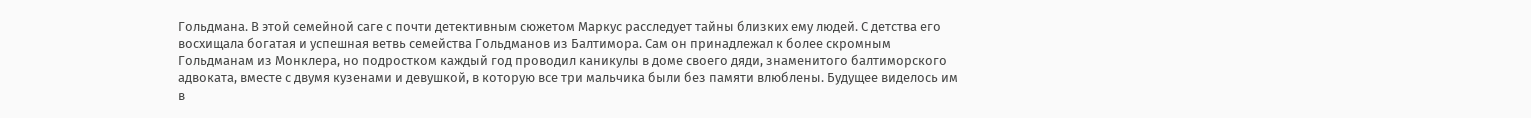Гольдмана. В этой семейной саге с почти детективным сюжетом Маркус расследует тайны близких ему людей. С детства его восхищала богатая и успешная ветвь семейства Гольдманов из Балтимора. Сам он принадлежал к более скромным Гольдманам из Монклера, но подростком каждый год проводил каникулы в доме своего дяди, знаменитого балтиморского адвоката, вместе с двумя кузенами и девушкой, в которую все три мальчика были без памяти влюблены. Будущее виделось им в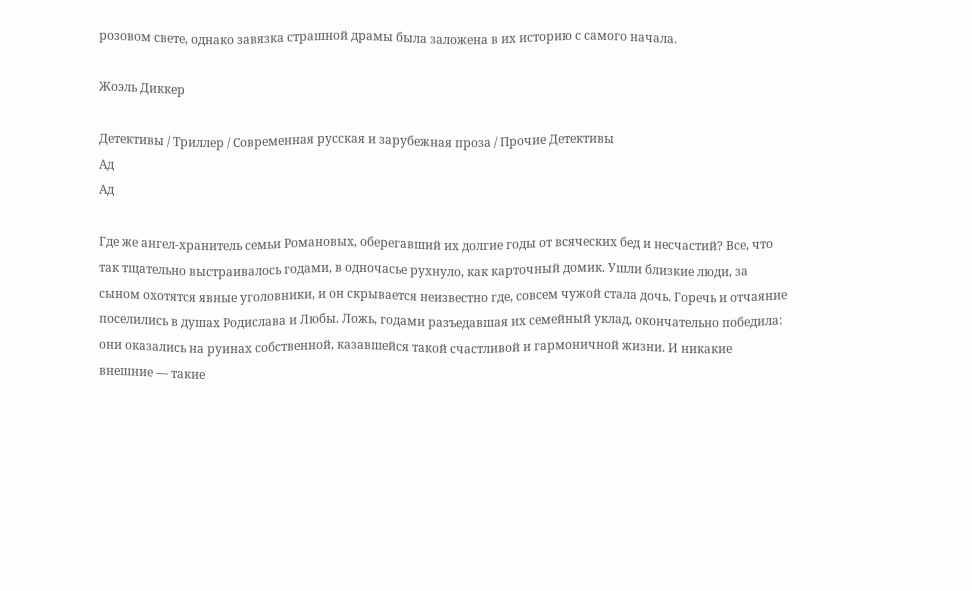розовом свете, однако завязка страшной драмы была заложена в их историю с самого начала.

Жоэль Диккер

Детективы / Триллер / Современная русская и зарубежная проза / Прочие Детективы
Ад
Ад

Где же ангел-хранитель семьи Романовых, оберегавший их долгие годы от всяческих бед и несчастий? Все, что так тщательно выстраивалось годами, в одночасье рухнуло, как карточный домик. Ушли близкие люди, за сыном охотятся явные уголовники, и он скрывается неизвестно где, совсем чужой стала дочь. Горечь и отчаяние поселились в душах Родислава и Любы. Ложь, годами разъедавшая их семейный уклад, окончательно победила: они оказались на руинах собственной, казавшейся такой счастливой и гармоничной жизни. И никакие внешние — такие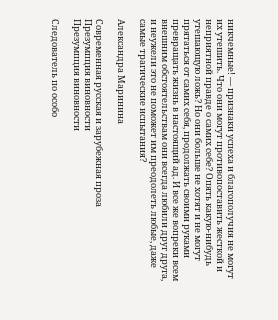никчемные! — признаки успеха и благополучия не могут их утешить. Что они могут противопоставить жесткой и неприятной правде о самих себе? Опять какую-нибудь утешающую ложь? Но они больше не хотят и не могут прятаться от самих себя, продолжать своими руками превращать жизнь в настоящий ад. И все же вопреки всем внешним обстоятельствам они всегда любили друг друга, и неужели это не поможет им преодолеть любые, даже самые трагические испытания?

Александра Маринина

Современная русская и зарубежная проза
Презумпция виновности
Презумпция виновности

Следователь по особо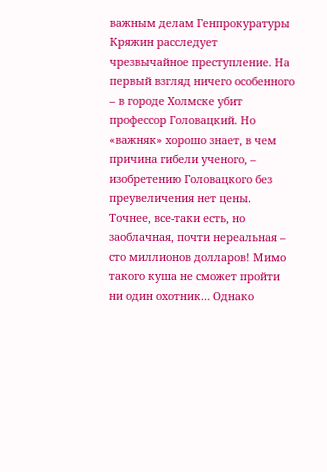важным делам Генпрокуратуры Кряжин расследует чрезвычайное преступление. На первый взгляд ничего особенного – в городе Холмске убит профессор Головацкий. Но «важняк» хорошо знает, в чем причина гибели ученого, – изобретению Головацкого без преувеличения нет цены. Точнее, все-таки есть, но заоблачная, почти нереальная – сто миллионов долларов! Мимо такого куша не сможет пройти ни один охотник… Однако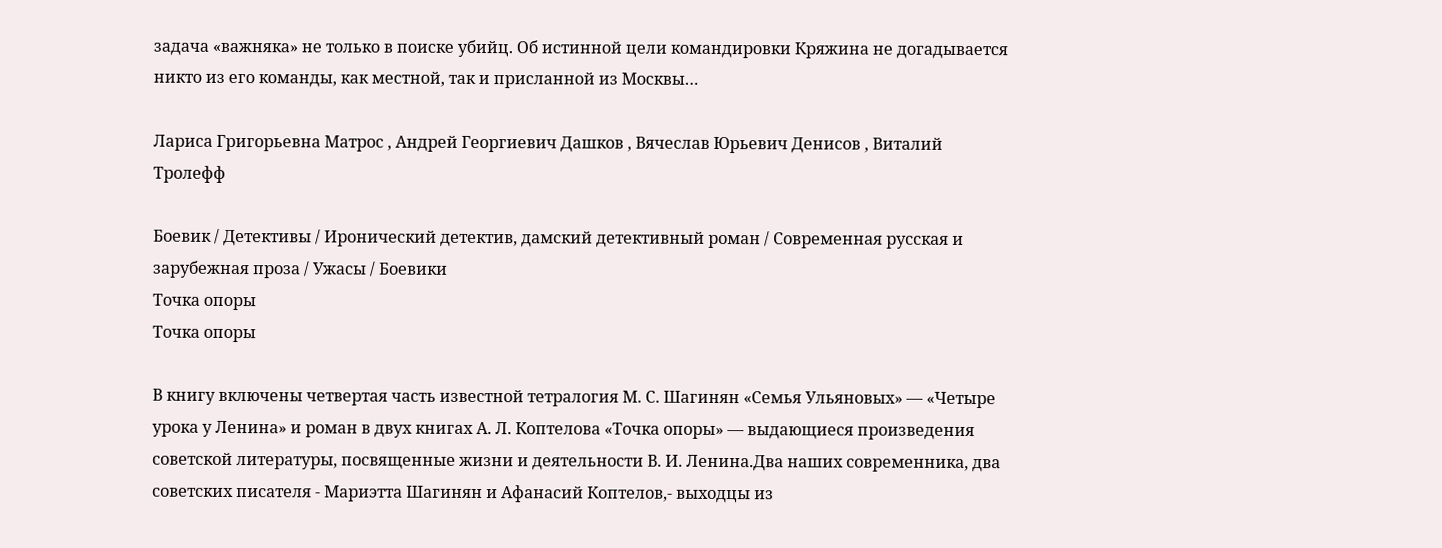задача «важняка» не только в поиске убийц. Об истинной цели командировки Кряжина не догадывается никто из его команды, как местной, так и присланной из Москвы…

Лариса Григорьевна Матрос , Андрей Георгиевич Дашков , Вячеслав Юрьевич Денисов , Виталий Тролефф

Боевик / Детективы / Иронический детектив, дамский детективный роман / Современная русская и зарубежная проза / Ужасы / Боевики
Точка опоры
Точка опоры

В книгу включены четвертая часть известной тетралогия М. С. Шагинян «Семья Ульяновых» — «Четыре урока у Ленина» и роман в двух книгах А. Л. Коптелова «Точка опоры» — выдающиеся произведения советской литературы, посвященные жизни и деятельности В. И. Ленина.Два наших современника, два советских писателя - Мариэтта Шагинян и Афанасий Коптелов,- выходцы из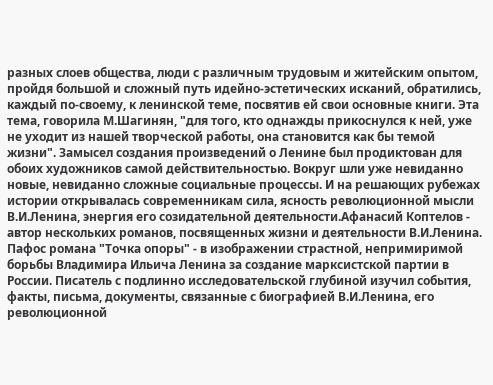разных слоев общества, люди с различным трудовым и житейским опытом, пройдя большой и сложный путь идейно-эстетических исканий, обратились, каждый по-своему, к ленинской теме, посвятив ей свои основные книги. Эта тема, говорила М.Шагинян, "для того, кто однажды прикоснулся к ней, уже не уходит из нашей творческой работы, она становится как бы темой жизни". Замысел создания произведений о Ленине был продиктован для обоих художников самой действительностью. Вокруг шли уже невиданно новые, невиданно сложные социальные процессы. И на решающих рубежах истории открывалась современникам сила, ясность революционной мысли В.И.Ленина, энергия его созидательной деятельности.Афанасий Коптелов - автор нескольких романов, посвященных жизни и деятельности В.И.Ленина. Пафос романа "Точка опоры" - в изображении страстной, непримиримой борьбы Владимира Ильича Ленина за создание марксистской партии в России. Писатель с подлинно исследовательской глубиной изучил события, факты, письма, документы, связанные с биографией В.И.Ленина, его революционной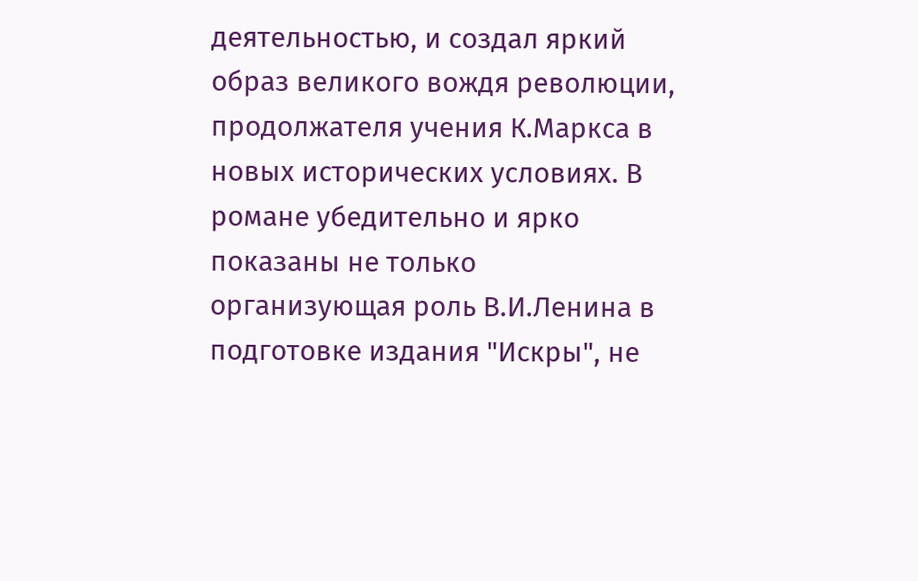деятельностью, и создал яркий образ великого вождя революции, продолжателя учения К.Маркса в новых исторических условиях. В романе убедительно и ярко показаны не только организующая роль В.И.Ленина в подготовке издания "Искры", не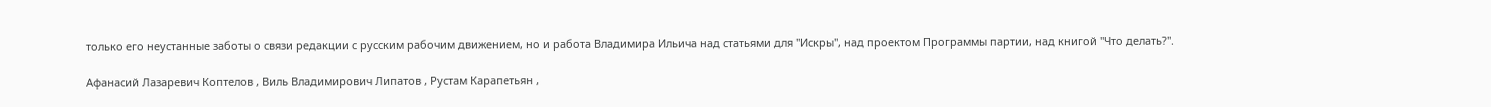только его неустанные заботы о связи редакции с русским рабочим движением, но и работа Владимира Ильича над статьями для "Искры", над проектом Программы партии, над книгой "Что делать?".

Афанасий Лазаревич Коптелов , Виль Владимирович Липатов , Рустам Карапетьян ,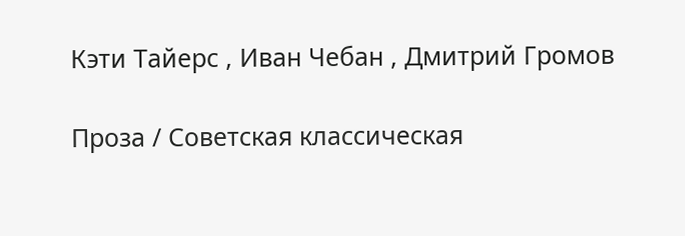Кэти Тайерс , Иван Чебан , Дмитрий Громов

Проза / Советская классическая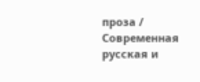проза / Современная русская и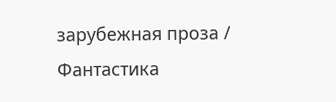зарубежная проза / Фантастика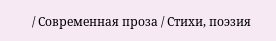/ Современная проза / Cтихи, поэзия